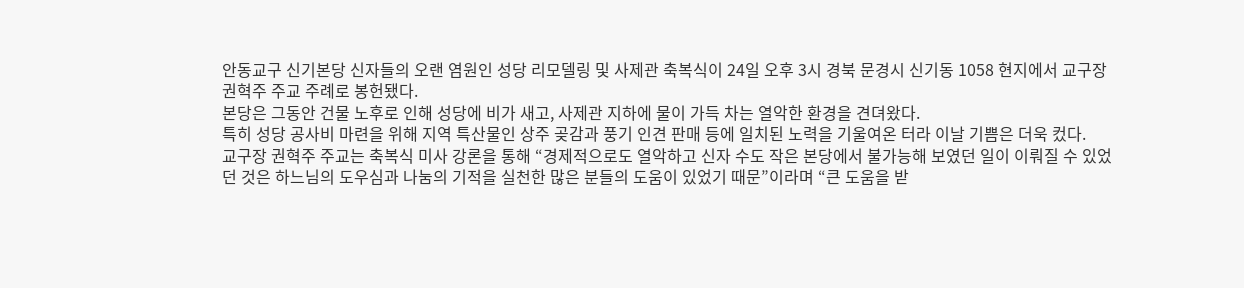안동교구 신기본당 신자들의 오랜 염원인 성당 리모델링 및 사제관 축복식이 24일 오후 3시 경북 문경시 신기동 1058 현지에서 교구장 권혁주 주교 주례로 봉헌됐다.
본당은 그동안 건물 노후로 인해 성당에 비가 새고, 사제관 지하에 물이 가득 차는 열악한 환경을 견뎌왔다.
특히 성당 공사비 마련을 위해 지역 특산물인 상주 곶감과 풍기 인견 판매 등에 일치된 노력을 기울여온 터라 이날 기쁨은 더욱 컸다.
교구장 권혁주 주교는 축복식 미사 강론을 통해 “경제적으로도 열악하고 신자 수도 작은 본당에서 불가능해 보였던 일이 이뤄질 수 있었던 것은 하느님의 도우심과 나눔의 기적을 실천한 많은 분들의 도움이 있었기 때문”이라며 “큰 도움을 받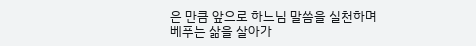은 만큼 앞으로 하느님 말씀을 실천하며 베푸는 삶을 살아가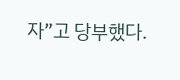자”고 당부했다.